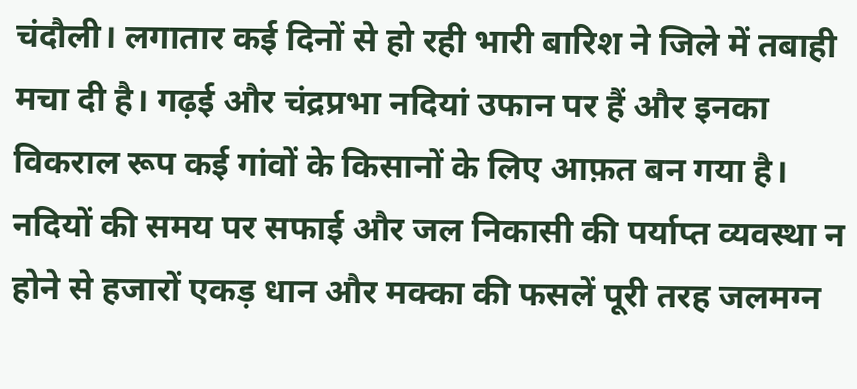चंदौली। लगातार कई दिनों से हो रही भारी बारिश ने जिले में तबाही मचा दी है। गढ़ई और चंद्रप्रभा नदियां उफान पर हैं और इनका विकराल रूप कई गांवों के किसानों के लिए आफ़त बन गया है। नदियों की समय पर सफाई और जल निकासी की पर्याप्त व्यवस्था न होने से हजारों एकड़ धान और मक्का की फसलें पूरी तरह जलमग्न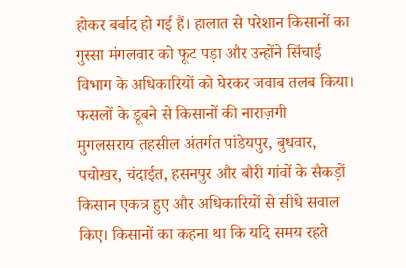होकर बर्बाद हो गई हैं। हालात से परेशान किसानों का गुस्सा मंगलवार को फूट पड़ा और उन्होंने सिंचाई विभाग के अधिकारियों को घेरकर जवाब तलब किया।
फसलों के डूबने से किसानों की नाराज़गी
मुगलसराय तहसील अंतर्गत पांडेयपुर, बुधवार, पचोखर, चंदाईत, हसनपुर और बौरी गांवों के सैकड़ों किसान एकत्र हुए और अधिकारियों से सीधे सवाल किए। किसानों का कहना था कि यदि समय रहते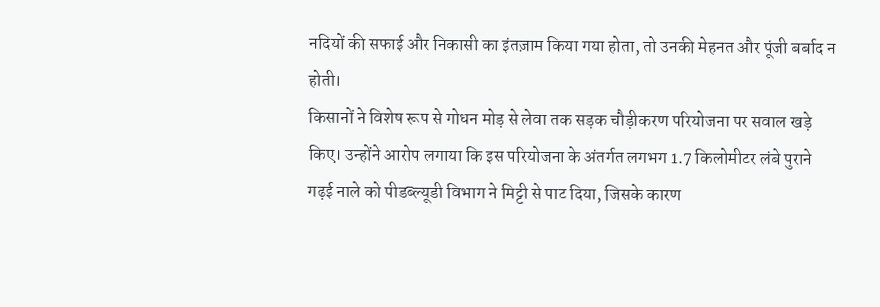नदियों की सफाई और निकासी का इंतज़ाम किया गया होता, तो उनकी मेहनत और पूंजी बर्बाद न होती।
किसानों ने विशेष रूप से गोधन मोड़ से लेवा तक सड़क चौड़ीकरण परियोजना पर सवाल खड़े किए। उन्होंने आरोप लगाया कि इस परियोजना के अंतर्गत लगभग 1.7 किलोमीटर लंबे पुराने गढ़ई नाले को पीडब्ल्यूडी विभाग ने मिट्टी से पाट दिया, जिसके कारण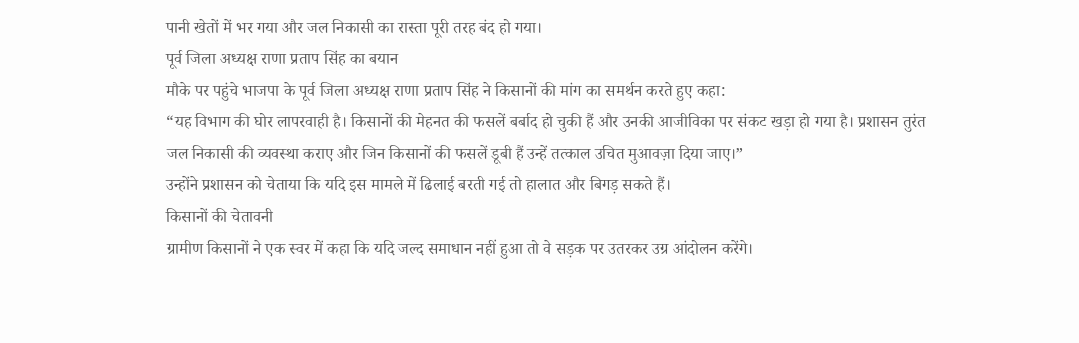पानी खेतों में भर गया और जल निकासी का रास्ता पूरी तरह बंद हो गया।
पूर्व जिला अध्यक्ष राणा प्रताप सिंह का बयान
मौके पर पहुंचे भाजपा के पूर्व जिला अध्यक्ष राणा प्रताप सिंह ने किसानों की मांग का समर्थन करते हुए कहा:
“यह विभाग की घोर लापरवाही है। किसानों की मेहनत की फसलें बर्बाद हो चुकी हैं और उनकी आजीविका पर संकट खड़ा हो गया है। प्रशासन तुरंत जल निकासी की व्यवस्था कराए और जिन किसानों की फसलें डूबी हैं उन्हें तत्काल उचित मुआवज़ा दिया जाए।”
उन्होंने प्रशासन को चेताया कि यदि इस मामले में ढिलाई बरती गई तो हालात और बिगड़ सकते हैं।
किसानों की चेतावनी
ग्रामीण किसानों ने एक स्वर में कहा कि यदि जल्द समाधान नहीं हुआ तो वे सड़क पर उतरकर उग्र आंदोलन करेंगे।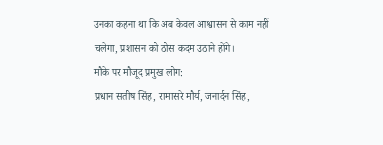उनका कहना था कि अब केवल आश्वासन से काम नहीं चलेगा, प्रशासन को ठोस कदम उठाने होंगे।
मौके पर मौजूद प्रमुख लोग:
प्रधान सतीष सिंह, रामासरे मौर्य, जनार्दन सिंह,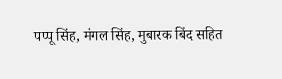पप्पू सिंह, मंगल सिंह, मुबारक बिंद सहित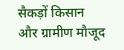सैकड़ों किसान और ग्रामीण मौजूद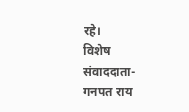रहे।
विशेष संवाददाता- गनपत राय